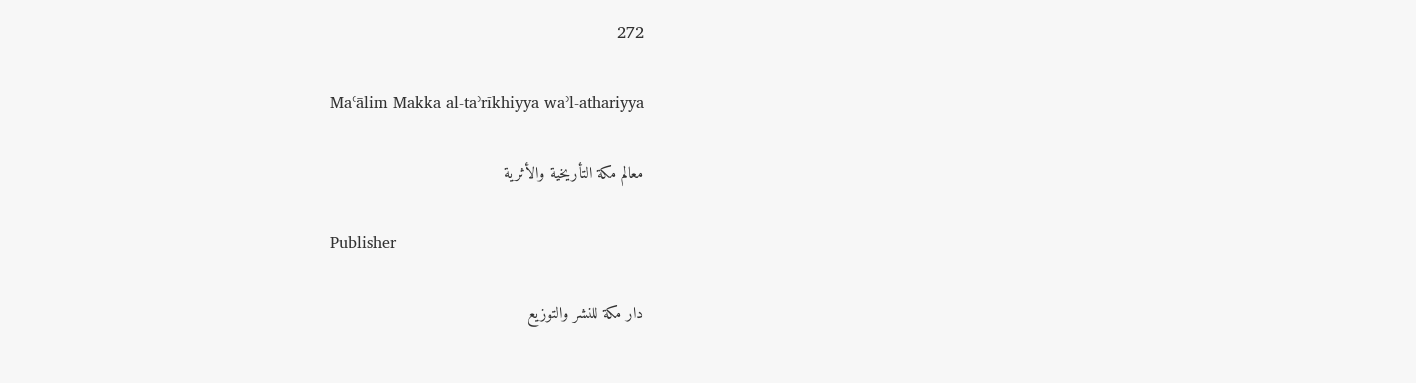272

Maʿālim Makka al-taʾrīkhiyya waʾl-athariyya

معالم مكة التأريخية والأثرية

Publisher

دار مكة للنشر والتوزيع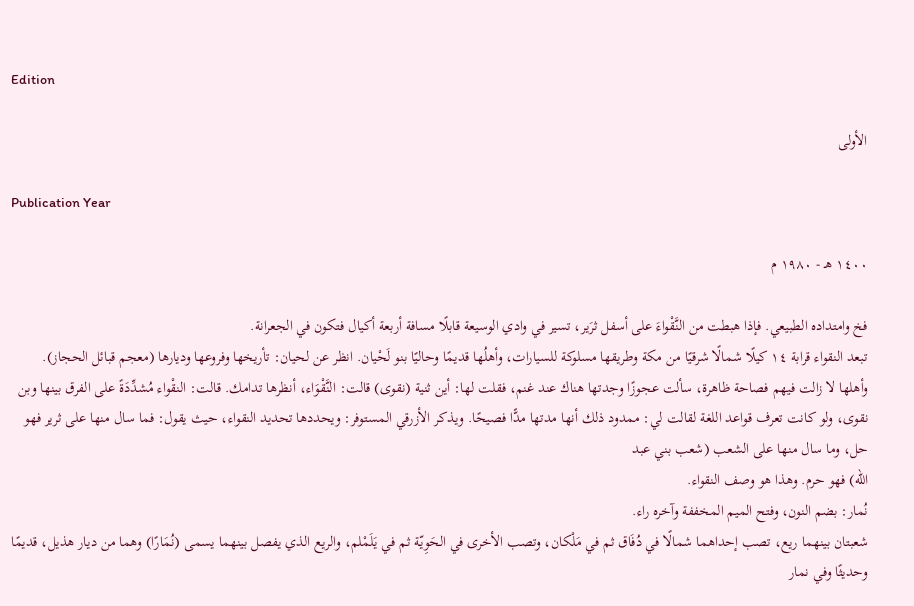Edition

الأولى

Publication Year

١٤٠٠ هـ - ١٩٨٠ م

فخ وامتداده الطبيعي. فإذا هبطت من النَّقْواءَ على أسفل ثرَير، تسير في وادي الوسيعة قابلًا مسافة أربعة أكيال فتكون في الجعرانة.
تبعد النقواء قرابة ١٤ كيلًا شمالًا شرقيًا من مكة وطريقها مسلوكة للسيارات، وأهلُها قديمًا وحاليًا بنو لَحْيان. انظر عن لحيان: تأريخها وفروعها وديارها (معجم قبائل الحجاز).
وأهلها لا زالت فيهم فصاحة ظاهرة، سألت عجوزًا وجدتها هناك عند غنم، فقلت لها: أين ثنية (نقوى) قالت: النَّقْوَاء، أنظرها تدامك. قالت: النقْواء مُشدِّدَةً على الفرق بينها وبن نقوى، ولو كانت تعرف قواعد اللغة لقالت لي: ممدود ذلك أنها مدتها مدًّا فصيحًا. ويذكر الأزرقي المستوفر: ويحددها تحديد النقواء، حيث يقول: فما سال منها على ثرير فهو حل، وما سال منها على الشعب (شعب بني عبد
الله) فهو حرم. وهذا هو وصف النقواء.
نُمار: بضم النون، وفتح الميم المخففة وآخره راء.
شعبتان بينهما ريع، تصب إحداهما شمالًا في دُفَاق ثم في مَلْكان، وتصب الأخرى في الحَوِيّة ثم في يَلَمْلم، والريع الذي يفصل بينهما يسمى (نُمَارًا) وهما من ديار هذيل، قديمًا وحديثًا وفي نمار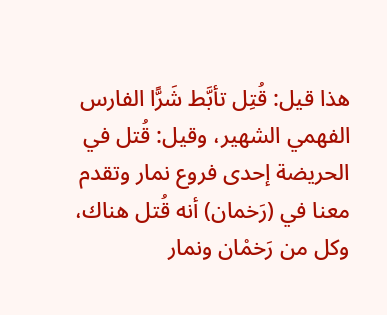هذا قيل: قُتِل تأبَّط شَرًّا الفارس الفهمي الشهير، وقيل: قُتل في الحريضة إحدى فروع نمار وتقدم معنا في (رَخمان) أنه قُتل هناك، وكل من رَخمْان ونمار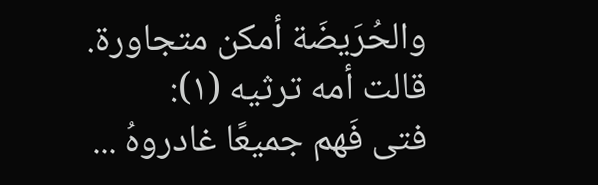والحُرَيضَة أمكن متجاورة.
قالت أمه ترثيه (١):
فتى فَهم جميعًا غادروهُ ...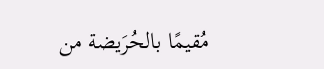مُقيمًا بالحُرَيضة من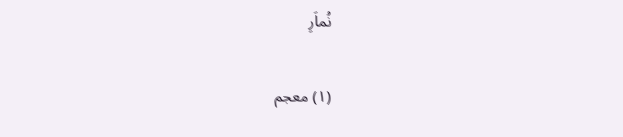نُماَرِ

(١) معجم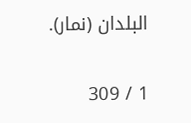البلدان (نمار).

1 / 309